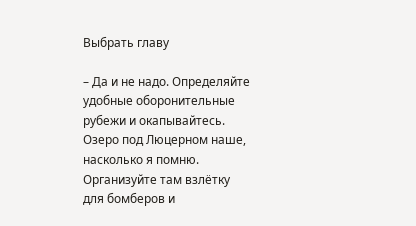Выбрать главу

– Да и не надо. Определяйте удобные оборонительные рубежи и окапывайтесь. Озеро под Люцерном наше, насколько я помню. Организуйте там взлётку для бомберов и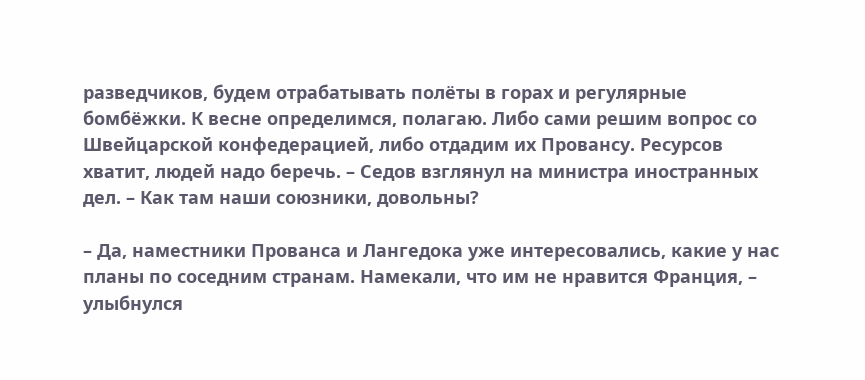разведчиков, будем отрабатывать полёты в горах и регулярные бомбёжки. К весне определимся, полагаю. Либо сами решим вопрос со Швейцарской конфедерацией, либо отдадим их Провансу. Ресурсов хватит, людей надо беречь. – Седов взглянул на министра иностранных дел. – Как там наши союзники, довольны?

– Да, наместники Прованса и Лангедока уже интересовались, какие у нас планы по соседним странам. Намекали, что им не нравится Франция, – улыбнулся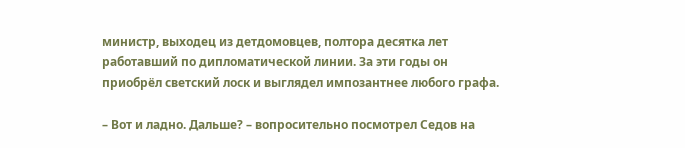министр, выходец из детдомовцев, полтора десятка лет работавший по дипломатической линии. За эти годы он приобрёл светский лоск и выглядел импозантнее любого графа.

– Вот и ладно. Дальше? – вопросительно посмотрел Седов на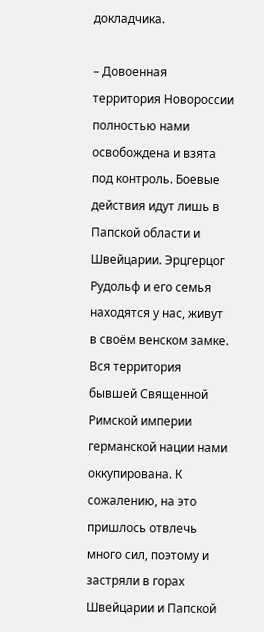докладчика.

– Довоенная территория Новороссии полностью нами освобождена и взята под контроль. Боевые действия идут лишь в Папской области и Швейцарии. Эрцгерцог Рудольф и его семья находятся у нас, живут в своём венском замке. Вся территория бывшей Священной Римской империи германской нации нами оккупирована. К сожалению, на это пришлось отвлечь много сил, поэтому и застряли в горах Швейцарии и Папской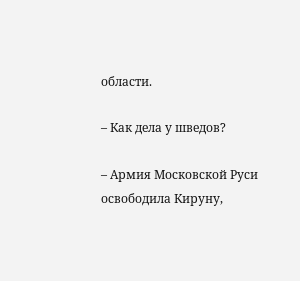области.

– Как дела у шведов?

– Армия Московской Руси освободила Кируну,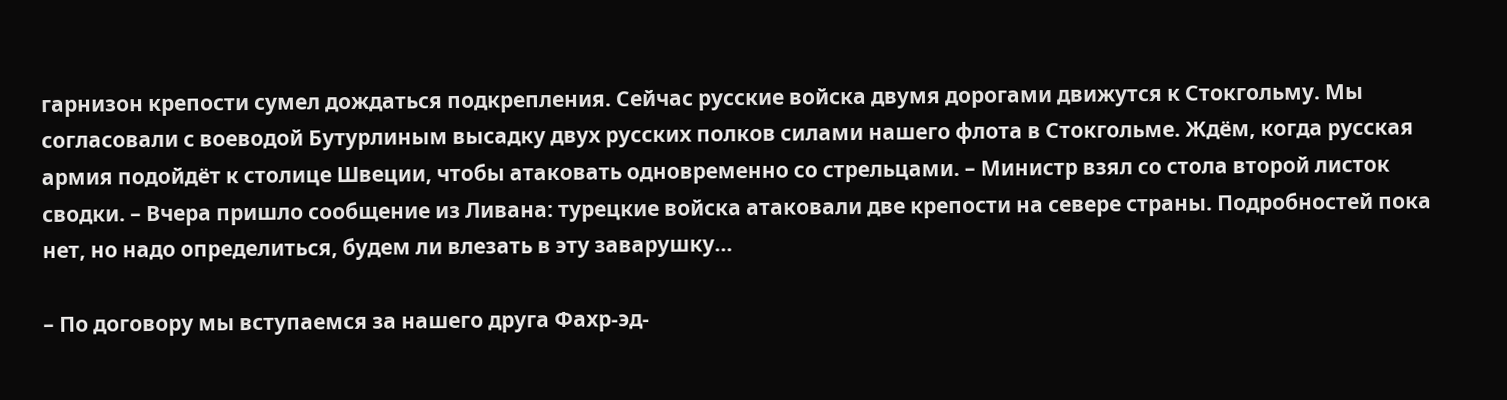гарнизон крепости сумел дождаться подкрепления. Сейчас русские войска двумя дорогами движутся к Стокгольму. Мы согласовали с воеводой Бутурлиным высадку двух русских полков силами нашего флота в Стокгольме. Ждём, когда русская армия подойдёт к столице Швеции, чтобы атаковать одновременно со стрельцами. – Министр взял со стола второй листок сводки. – Вчера пришло сообщение из Ливана: турецкие войска атаковали две крепости на севере страны. Подробностей пока нет, но надо определиться, будем ли влезать в эту заварушку…

– По договору мы вступаемся за нашего друга Фахр-эд-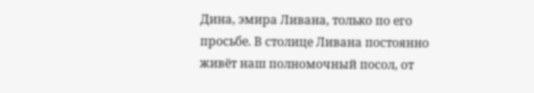Дина, эмира Ливана, только по его просьбе. В столице Ливана постоянно живёт наш полномочный посол, от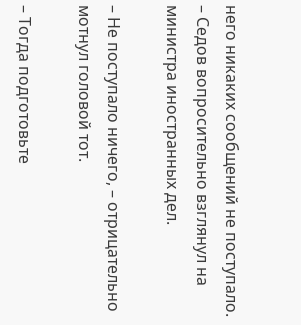него никаких сообщений не поступало. – Седов вопросительно взглянул на министра иностранных дел.

– Не поступало ничего, – отрицательно мотнул головой тот.

– Тогда подготовьте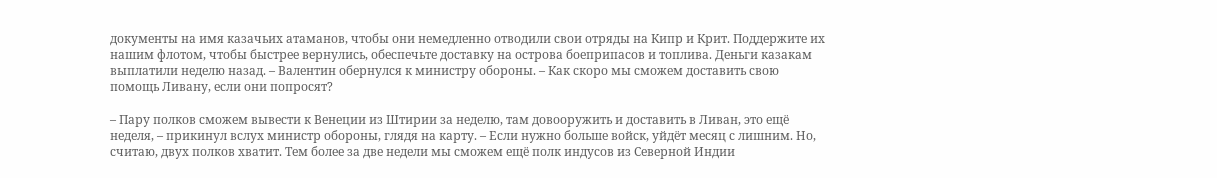документы на имя казачьих атаманов, чтобы они немедленно отводили свои отряды на Кипр и Крит. Поддержите их нашим флотом, чтобы быстрее вернулись, обеспечьте доставку на острова боеприпасов и топлива. Деньги казакам выплатили неделю назад. – Валентин обернулся к министру обороны. – Как скоро мы сможем доставить свою помощь Ливану, если они попросят?

– Пару полков сможем вывести к Венеции из Штирии за неделю, там довооружить и доставить в Ливан, это ещё неделя, – прикинул вслух министр обороны, глядя на карту. – Если нужно больше войск, уйдёт месяц с лишним. Но, считаю, двух полков хватит. Тем более за две недели мы сможем ещё полк индусов из Северной Индии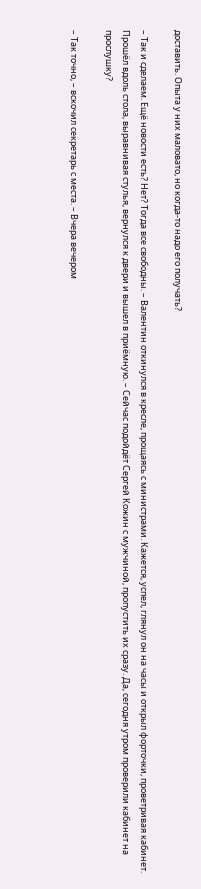доставить. Опыта у них маловато, но когда-то надо его получать?

– Так и сделаем. Ещё новости есть? Нет? Тогда все свободны. – Валентин откинулся в кресле, прощаясь с министрами. Кажется, успел, глянул он на часы и открыл форточки, проветривая кабинет. Прошёл вдоль стола, выравнивая стулья, вернулся к двери и вышел в приёмную. – Сейчас подойдёт Сергей Кожин с мужчиной, пропустить их сразу. Да, сегодня утром проверили кабинет на прослушку?

– Так точно, – вскочил секретарь с места. – Вчера вечером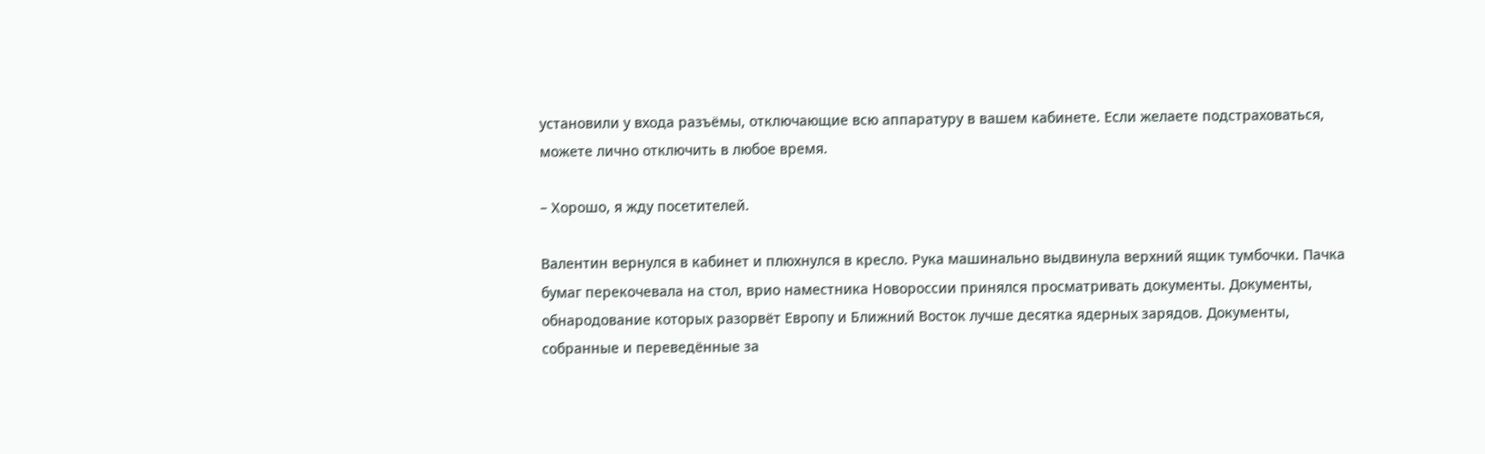установили у входа разъёмы, отключающие всю аппаратуру в вашем кабинете. Если желаете подстраховаться, можете лично отключить в любое время.

– Хорошо, я жду посетителей.

Валентин вернулся в кабинет и плюхнулся в кресло. Рука машинально выдвинула верхний ящик тумбочки. Пачка бумаг перекочевала на стол, врио наместника Новороссии принялся просматривать документы. Документы, обнародование которых разорвёт Европу и Ближний Восток лучше десятка ядерных зарядов. Документы, собранные и переведённые за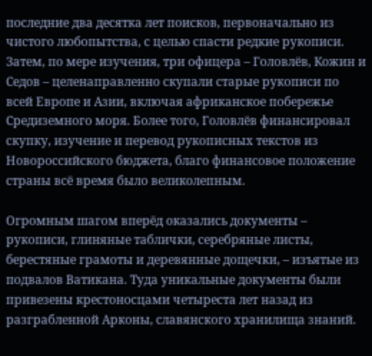последние два десятка лет поисков, первоначально из чистого любопытства, с целью спасти редкие рукописи. Затем, по мере изучения, три офицера – Головлёв, Кожин и Седов – целенаправленно скупали старые рукописи по всей Европе и Азии, включая африканское побережье Средиземного моря. Более того, Головлёв финансировал скупку, изучение и перевод рукописных текстов из Новороссийского бюджета, благо финансовое положение страны всё время было великолепным.

Огромным шагом вперёд оказались документы – рукописи, глиняные таблички, серебряные листы, берестяные грамоты и деревянные дощечки, – изъятые из подвалов Ватикана. Туда уникальные документы были привезены крестоносцами четыреста лет назад из разграбленной Арконы, славянского хранилища знаний.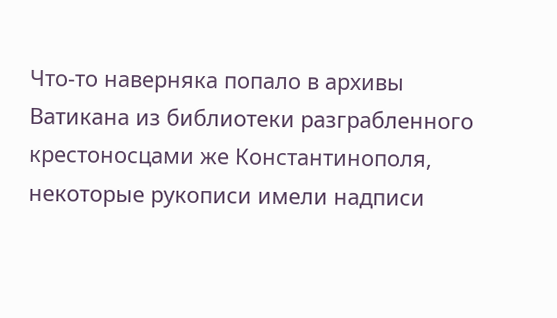Что-то наверняка попало в архивы Ватикана из библиотеки разграбленного крестоносцами же Константинополя, некоторые рукописи имели надписи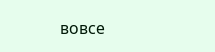вовсе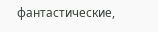фантастические,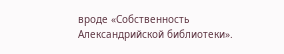вроде «Собственность Александрийской библиотеки».